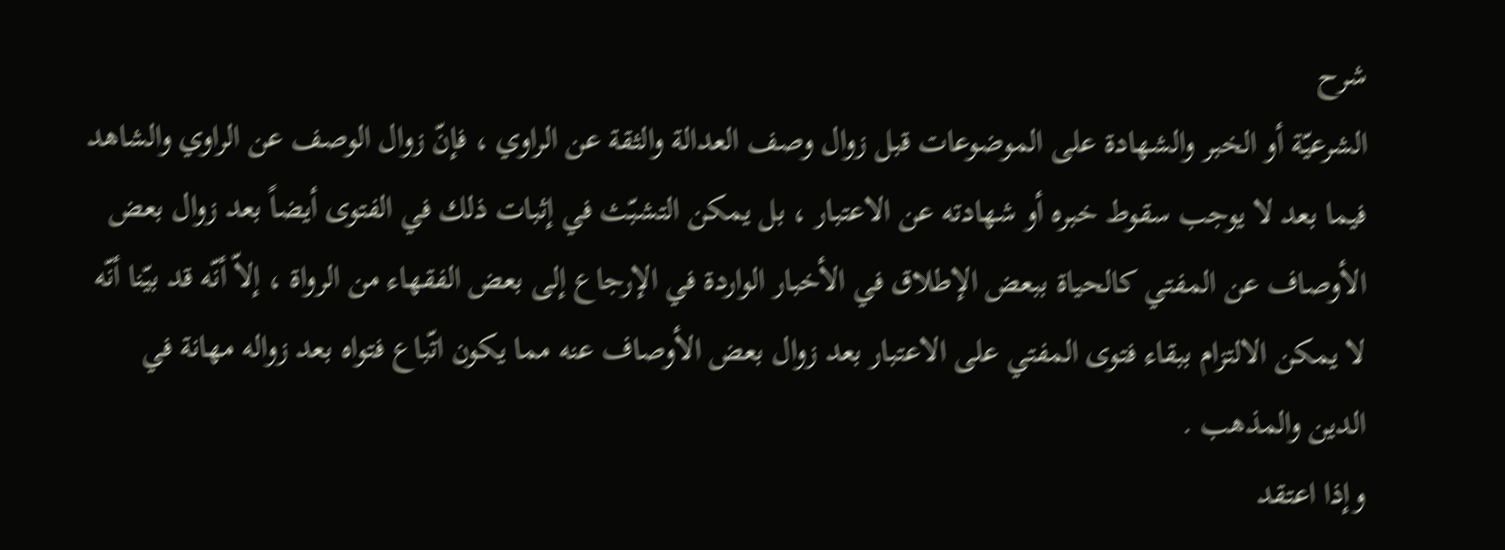شرح
الشرعيّة أو الخبر والشهادة على الموضوعات قبل زوال وصف العدالة والثقة عن الراوي ، فإنّ زوال الوصف عن الراوي والشاهد فيما بعد لا يوجب سقوط خبره أو شهادته عن الاعتبار ، بل يمكن التشبّث في إثبات ذلك في الفتوى أيضاً بعد زوال بعض الأوصاف عن المفتي كالحياة ببعض الإطلاق في الأخبار الواردة في الإرجاع إلى بعض الفقهاء من الرواة ، إلاّ أنّه قد بيّنا أنّه لا يمكن الالتزام ببقاء فتوى المفتي على الاعتبار بعد زوال بعض الأوصاف عنه مما يكون اتّباع فتواه بعد زواله مهانة في الدين والمذهب .
وإذا اعتقد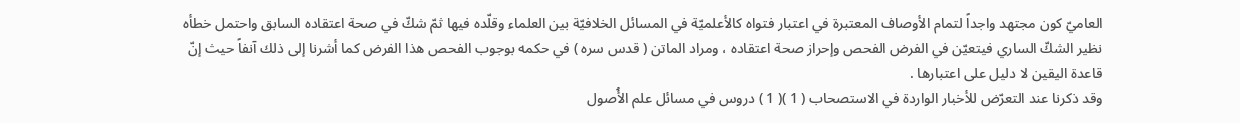العاميّ كون مجتهد واجداً لتمام الأوصاف المعتبرة في اعتبار فتواه كالأعلميّة في المسائل الخلافيّة بين العلماء وقلّده فيها ثمّ شكّ في صحة اعتقاده السابق واحتمل خطأه نظير الشكّ الساري فيتعيّن في الفرض الفحص وإحراز صحة اعتقاده ، ومراد الماتن ( قدس سره ) في حكمه بوجوب الفحص هذا الفرض كما أشرنا إلى ذلك آنفاً حيث إنّ قاعدة اليقين لا دليل على اعتبارها .
وقد ذكرنا عند التعرّض للأخبار الواردة في الاستصحاب ( 1 )( 1 ) دروس في مسائل علم الأُصول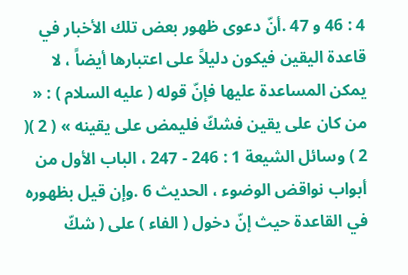4 : 46 و 47 .أنّ دعوى ظهور بعض تلك الأخبار في قاعدة اليقين فيكون دليلاً على اعتبارها أيضاً ، لا يمكن المساعدة عليها فإنّ قوله ( عليه السلام ) : « من كان على يقين فشكّ فليمض على يقينه » ( 2 )( 2 ) وسائل الشيعة 1 : 246 - 247 ، الباب الأول من أبواب نواقض الوضوء ، الحديث 6 .وإن قيل بظهوره في القاعدة حيث إنّ دخول ( الفاء ) على ( شكّ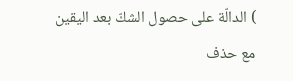) الدالّة على حصول الشكّ بعد اليقين مع حذف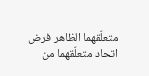متعلّقهما الظاهر فرض اتحاد متعلّقهما من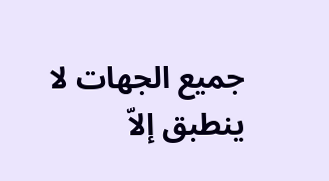جميع الجهات لا ينطبق إلاّ